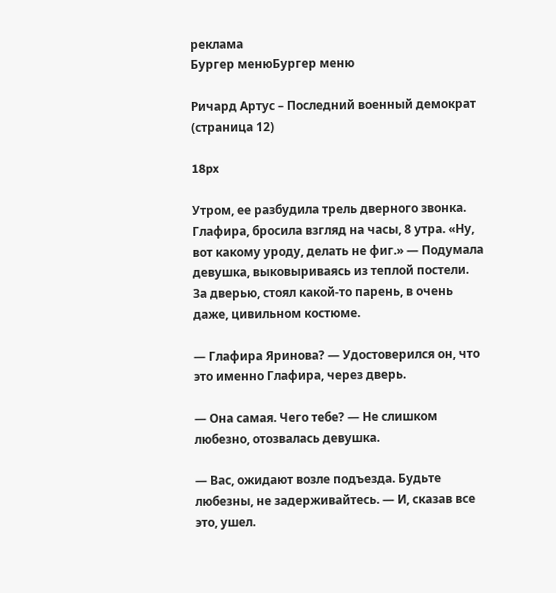реклама
Бургер менюБургер меню

Ричард Артус – Последний военный демократ (страница 12)

18px

Утром, ее разбудила трель дверного звонка. Глафира, бросила взгляд на часы, 8 утра. «Ну, вот какому уроду, делать не фиг.» — Подумала девушка, выковыриваясь из теплой постели. За дверью, стоял какой-то парень, в очень даже, цивильном костюме.

— Глафира Яринова? — Удостоверился он, что это именно Глафира, через дверь.

— Она самая. Чего тебе? — Не слишком любезно, отозвалась девушка.

— Вас, ожидают возле подъезда. Будьте любезны, не задерживайтесь. — И, сказав все это, ушел.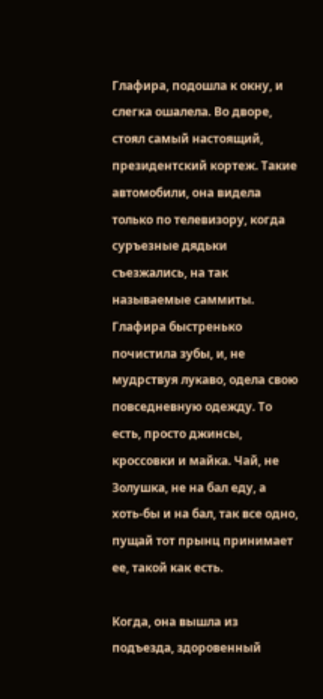Глафира, подошла к окну, и слегка ошалела. Во дворе, стоял самый настоящий, президентский кортеж. Такие автомобили, она видела только по телевизору, когда суръезные дядьки съезжались, на так называемые саммиты. Глафира быстренько почистила зубы, и, не мудрствуя лукаво, одела свою повседневную одежду. То есть, просто джинсы, кроссовки и майка. Чай, не Золушка, не на бал еду, а хоть-бы и на бал, так все одно, пущай тот прынц принимает ее, такой как есть.

Когда, она вышла из подъезда, здоровенный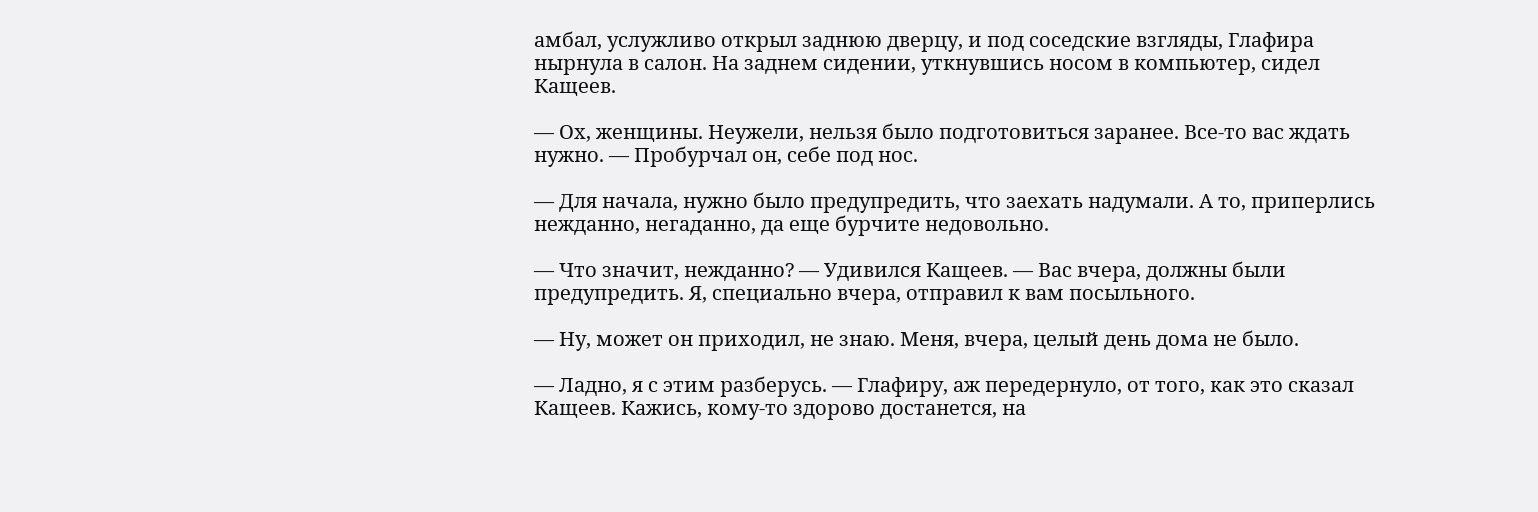амбал, услужливо открыл заднюю дверцу, и под соседские взгляды, Глафира нырнула в салон. На заднем сидении, уткнувшись носом в компьютер, сидел Кащеев.

— Ох, женщины. Неужели, нельзя было подготовиться заранее. Все-то вас ждать нужно. — Пробурчал он, себе под нос.

— Для начала, нужно было предупредить, что заехать надумали. А то, приперлись нежданно, негаданно, да еще бурчите недовольно.

— Что значит, нежданно? — Удивился Кащеев. — Вас вчера, должны были предупредить. Я, специально вчера, отправил к вам посыльного.

— Ну, может он приходил, не знаю. Меня, вчера, целый день дома не было.

— Ладно, я с этим разберусь. — Глафиру, аж передернуло, от того, как это сказал Кащеев. Кажись, кому-то здорово достанется, на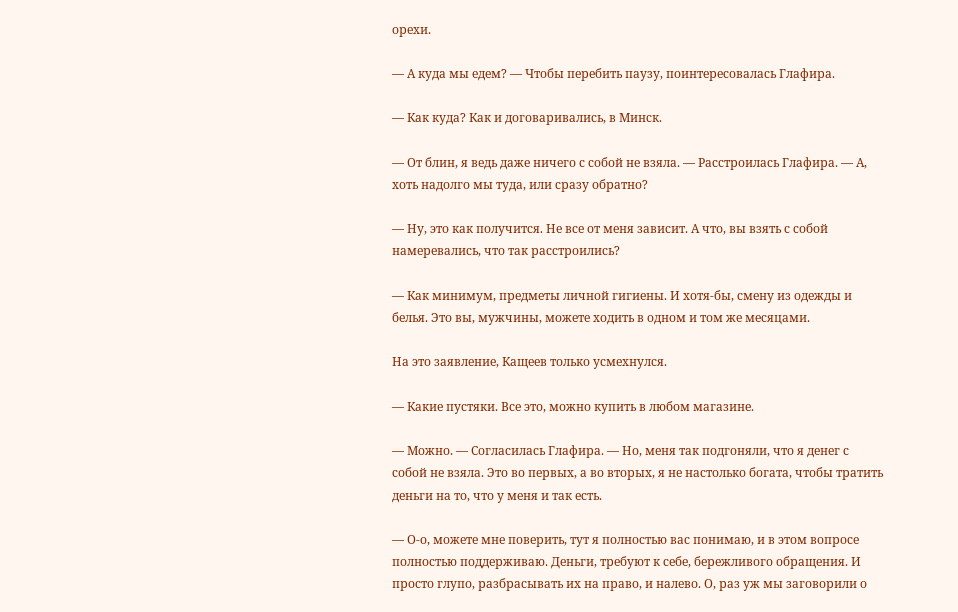орехи.

— А куда мы едем? — Чтобы перебить паузу, поинтересовалась Глафира.

— Как куда? Как и договаривались, в Минск.

— От блин, я ведь даже ничего с собой не взяла. — Расстроилась Глафира. — А, хоть надолго мы туда, или сразу обратно?

— Ну, это как получится. Не все от меня зависит. А что, вы взять с собой намеревались, что так расстроились?

— Как минимум, предметы личной гигиены. И хотя-бы, смену из одежды и белья. Это вы, мужчины, можете ходить в одном и том же месяцами.

На это заявление, Кащеев только усмехнулся.

— Какие пустяки. Все это, можно купить в любом магазине.

— Можно. — Согласилась Глафира. — Но, меня так подгоняли, что я денег с собой не взяла. Это во первых, а во вторых, я не настолько богата, чтобы тратить деньги на то, что у меня и так есть.

— О-о, можете мне поверить, тут я полностью вас понимаю, и в этом вопросе полностью поддерживаю. Деньги, требуют к себе, бережливого обращения. И просто глупо, разбрасывать их на право, и налево. О, раз уж мы заговорили о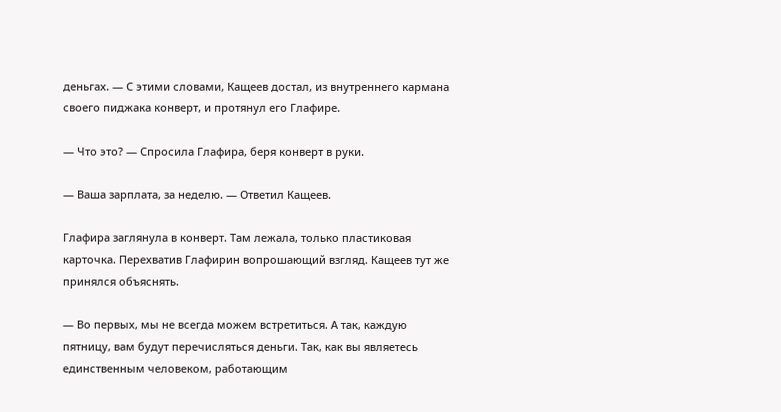деньгах. — С этими словами, Кащеев достал, из внутреннего кармана своего пиджака конверт, и протянул его Глафире.

— Что это? — Спросила Глафира, беря конверт в руки.

— Ваша зарплата, за неделю. — Ответил Кащеев.

Глафира заглянула в конверт. Там лежала, только пластиковая карточка. Перехватив Глафирин вопрошающий взгляд. Кащеев тут же принялся объяснять.

— Во первых, мы не всегда можем встретиться. А так, каждую пятницу, вам будут перечисляться деньги. Так, как вы являетесь единственным человеком, работающим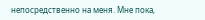непосредственно на меня. Мне пока,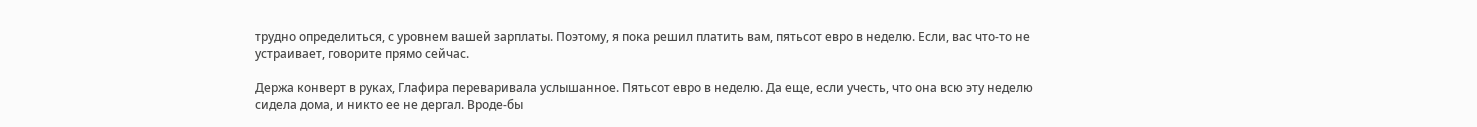трудно определиться, с уровнем вашей зарплаты. Поэтому, я пока решил платить вам, пятьсот евро в неделю. Если, вас что-то не устраивает, говорите прямо сейчас.

Держа конверт в руках, Глафира переваривала услышанное. Пятьсот евро в неделю. Да еще, если учесть, что она всю эту неделю сидела дома, и никто ее не дергал. Вроде-бы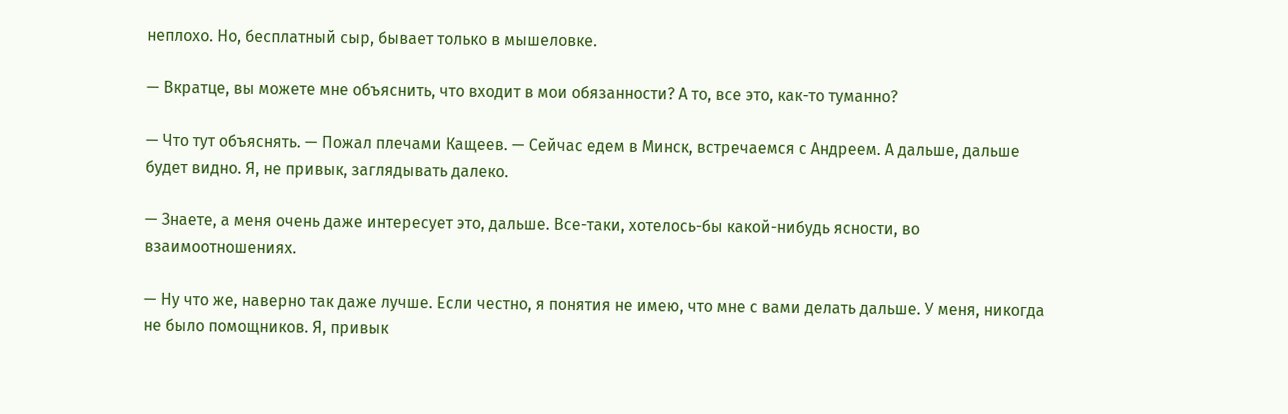неплохо. Но, бесплатный сыр, бывает только в мышеловке.

— Вкратце, вы можете мне объяснить, что входит в мои обязанности? А то, все это, как-то туманно?

— Что тут объяснять. — Пожал плечами Кащеев. — Сейчас едем в Минск, встречаемся с Андреем. А дальше, дальше будет видно. Я, не привык, заглядывать далеко.

— Знаете, а меня очень даже интересует это, дальше. Все-таки, хотелось-бы какой-нибудь ясности, во взаимоотношениях.

— Ну что же, наверно так даже лучше. Если честно, я понятия не имею, что мне с вами делать дальше. У меня, никогда не было помощников. Я, привык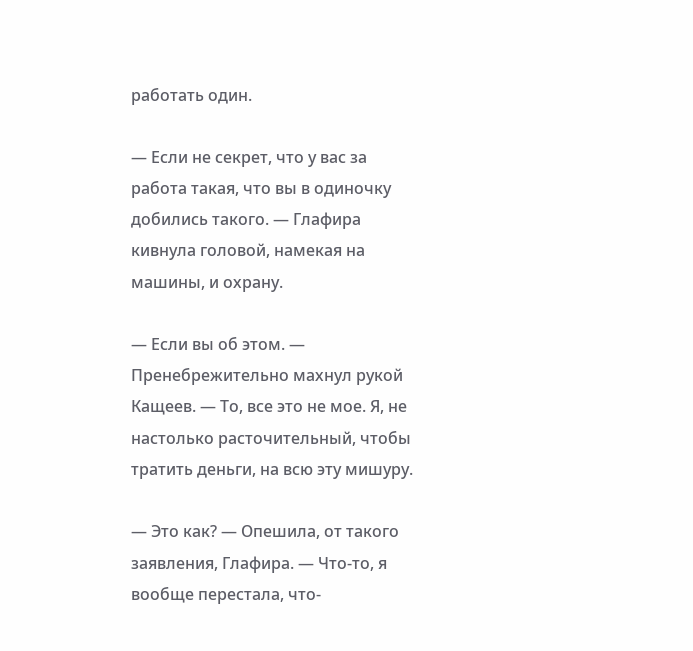работать один.

— Если не секрет, что у вас за работа такая, что вы в одиночку добились такого. — Глафира кивнула головой, намекая на машины, и охрану.

— Если вы об этом. — Пренебрежительно махнул рукой Кащеев. — То, все это не мое. Я, не настолько расточительный, чтобы тратить деньги, на всю эту мишуру.

— Это как? — Опешила, от такого заявления, Глафира. — Что-то, я вообще перестала, что-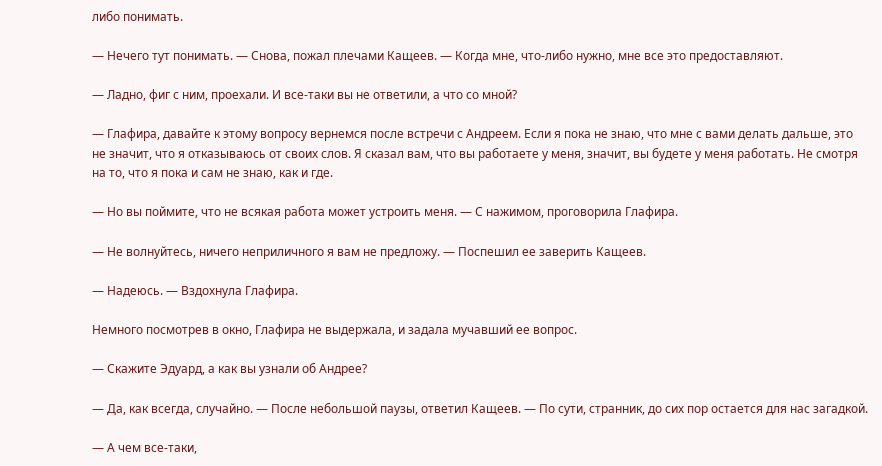либо понимать.

— Нечего тут понимать. — Снова, пожал плечами Кащеев. — Когда мне, что-либо нужно, мне все это предоставляют.

— Ладно, фиг с ним, проехали. И все-таки вы не ответили, а что со мной?

— Глафира, давайте к этому вопросу вернемся после встречи с Андреем. Если я пока не знаю, что мне с вами делать дальше, это не значит, что я отказываюсь от своих слов. Я сказал вам, что вы работаете у меня, значит, вы будете у меня работать. Не смотря на то, что я пока и сам не знаю, как и где.

— Но вы поймите, что не всякая работа может устроить меня. — С нажимом, проговорила Глафира.

— Не волнуйтесь, ничего неприличного я вам не предложу. — Поспешил ее заверить Кащеев.

— Надеюсь. — Вздохнула Глафира.

Немного посмотрев в окно, Глафира не выдержала, и задала мучавший ее вопрос.

— Скажите Эдуард, а как вы узнали об Андрее?

— Да, как всегда, случайно. — После небольшой паузы, ответил Кащеев. — По сути, странник, до сих пор остается для нас загадкой.

— А чем все-таки,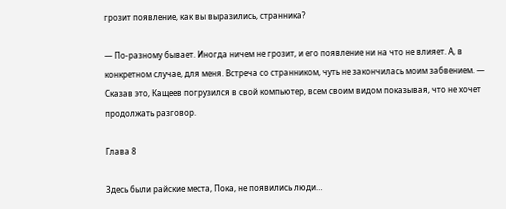грозит появление, как вы выразились, странника?

— По-разному бывает. Иногда ничем не грозит, и его появление ни на что не влияет. А, в конкретном случае, для меня. Встреча со странником, чуть не закончилась моим забвением. — Сказав это, Кащеев погрузился в свой компьютер, всем своим видом показывая, что не хочет продолжать разговор.

Глава 8

Здесь были райские места, Пока, не появились люди…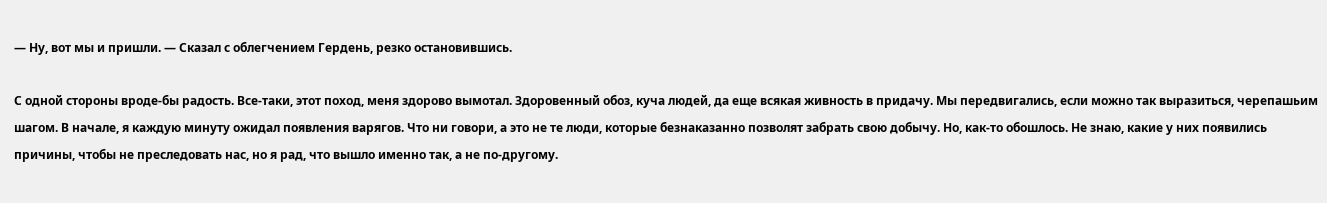— Ну, вот мы и пришли. — Сказал с облегчением Гердень, резко остановившись.

С одной стороны вроде-бы радость. Все-таки, этот поход, меня здорово вымотал. Здоровенный обоз, куча людей, да еще всякая живность в придачу. Мы передвигались, если можно так выразиться, черепашьим шагом. В начале, я каждую минуту ожидал появления варягов. Что ни говори, а это не те люди, которые безнаказанно позволят забрать свою добычу. Но, как-то обошлось. Не знаю, какие у них появились причины, чтобы не преследовать нас, но я рад, что вышло именно так, а не по-другому.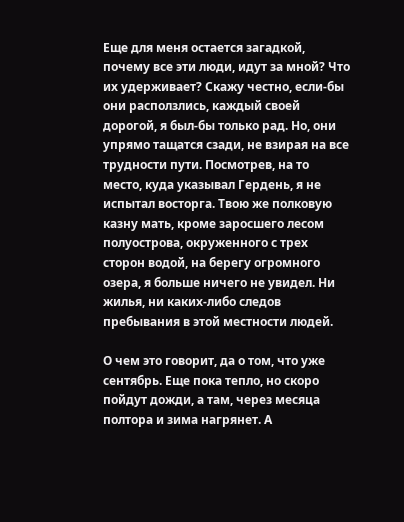Еще для меня остается загадкой, почему все эти люди, идут за мной? Что их удерживает? Скажу честно, если-бы они расползлись, каждый своей дорогой, я был-бы только рад. Но, они упрямо тащатся сзади, не взирая на все трудности пути. Посмотрев, на то место, куда указывал Гердень, я не испытал восторга. Твою же полковую казну мать, кроме заросшего лесом полуострова, окруженного с трех сторон водой, на берегу огромного озера, я больше ничего не увидел. Ни жилья, ни каких-либо следов пребывания в этой местности людей.

О чем это говорит, да о том, что уже сентябрь. Еще пока тепло, но скоро пойдут дожди, а там, через месяца полтора и зима нагрянет. А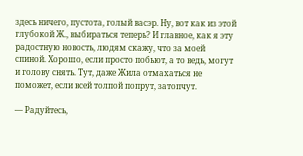здесь ничего, пустота, голый васэр. Ну, вот как из этой глубокой Ж., выбираться теперь? И главное, как я эту радостную новость, людям скажу, что за моей спиной. Хорошо, если просто побьют, а то ведь, могут и голову снять. Тут, даже Жила отмахаться не поможет, если всей толпой попрут, затопчут.

— Радуйтесь,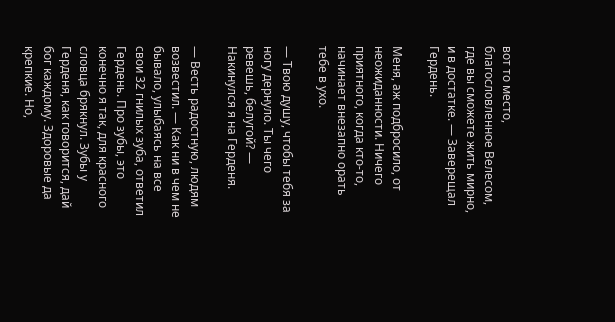вот то место, благословленное Велесом, где вы сможете жить мирно, и в достатке. — Заверещал Гердень.

Меня, аж подбросило, от неожиданности. Ничего приятного, когда кто-то, начинает внезапно орать тебе в ухо.

— Твою душу, чтобы тебя за ногу дернуло. Ты чего ревешь, белугой? — Накинулся я на Герденя.

— Весть радостную, людям возвестил. — Как ни в чем не бывало, улыбаясь на все свои 32 гнилых зуба, ответил Гердень. Про зубы, это конечно я так, для красного словца брякнул. Зубы у Герденя, как говорится, дай бог каждому. Здоровые да крепкие. Но,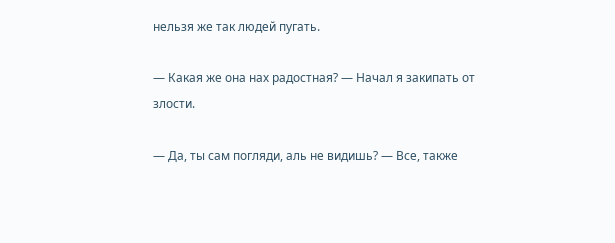нельзя же так людей пугать.

— Какая же она нах радостная? — Начал я закипать от злости.

— Да, ты сам погляди, аль не видишь? — Все, также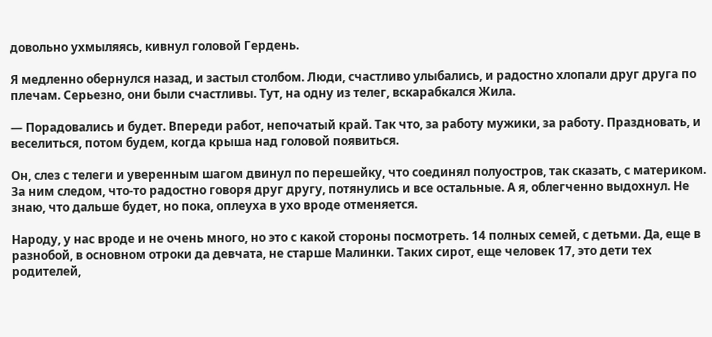довольно ухмыляясь, кивнул головой Гердень.

Я медленно обернулся назад, и застыл столбом. Люди, счастливо улыбались, и радостно хлопали друг друга по плечам. Серьезно, они были счастливы. Тут, на одну из телег, вскарабкался Жила.

— Порадовались и будет. Впереди работ, непочатый край. Так что, за работу мужики, за работу. Праздновать, и веселиться, потом будем, когда крыша над головой появиться.

Он, слез с телеги и уверенным шагом двинул по перешейку, что соединял полуостров, так сказать, с материком. За ним следом, что-то радостно говоря друг другу, потянулись и все остальные. А я, облегченно выдохнул. Не знаю, что дальше будет, но пока, оплеуха в ухо вроде отменяется.

Народу, у нас вроде и не очень много, но это с какой стороны посмотреть. 14 полных семей, с детьми. Да, еще в разнобой, в основном отроки да девчата, не старше Малинки. Таких сирот, еще человек 17, это дети тех родителей,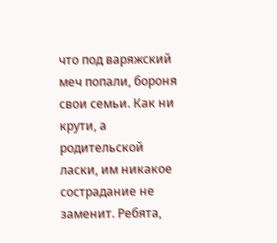что под варяжский меч попали, бороня свои семьи. Как ни крути, а родительской ласки, им никакое сострадание не заменит. Ребята,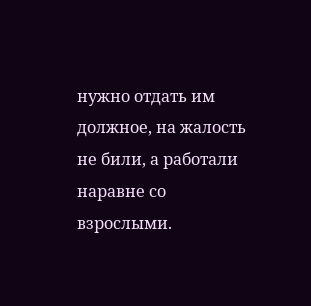нужно отдать им должное, на жалость не били, а работали наравне со взрослыми.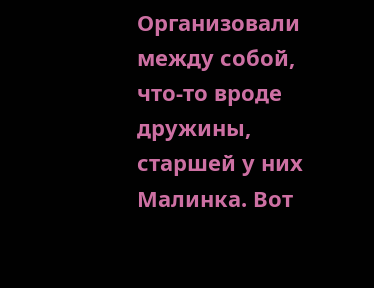Организовали между собой, что-то вроде дружины, старшей у них Малинка. Вот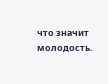что значит молодость.